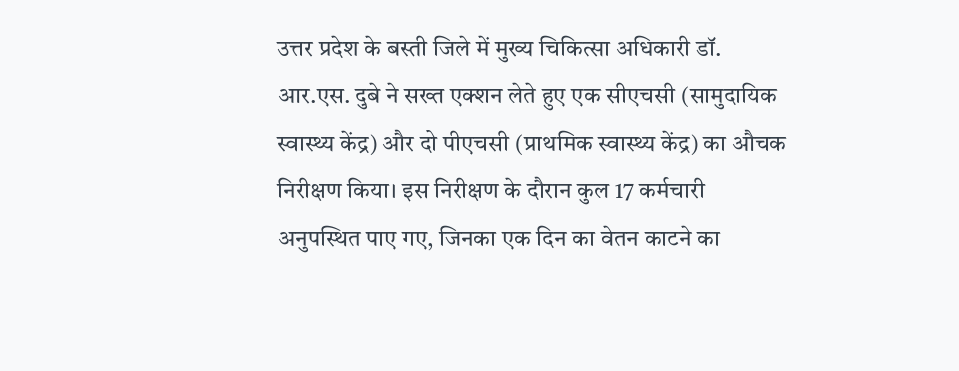उत्तर प्रदेश के बस्ती जिले में मुख्य चिकित्सा अधिकारी डॉ. आर.एस. दुबे ने सख्त एक्शन लेते हुए एक सीएचसी (सामुदायिक स्वास्थ्य केंद्र) और दो पीएचसी (प्राथमिक स्वास्थ्य केंद्र) का औचक निरीक्षण किया। इस निरीक्षण के दौरान कुल 17 कर्मचारी अनुपस्थित पाए गए, जिनका एक दिन का वेतन काटने का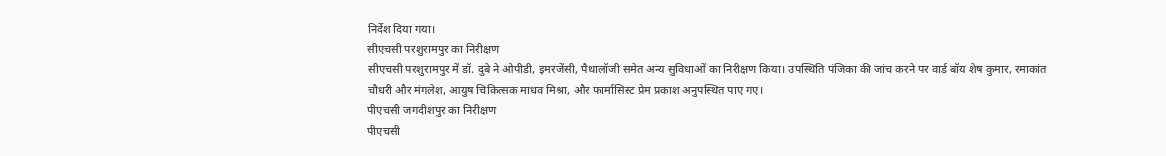निर्देश दिया गया।
सीएचसी परशुरामपुर का निरीक्षण
सीएचसी परशुरामपुर में डॉ. दुबे ने ओपीडी, इमरजेंसी, पैथालॉजी समेत अन्य सुविधाओं का निरीक्षण किया। उपस्थिति पंजिका की जांच करने पर वार्ड बॉय शेष कुमार, रमाकांत चौधरी और मंगलेश, आयुष चिकित्सक माधव मिश्रा, और फार्मासिस्ट प्रेम प्रकाश अनुपस्थित पाए गए।
पीएचसी जगदीशपुर का निरीक्षण
पीएचसी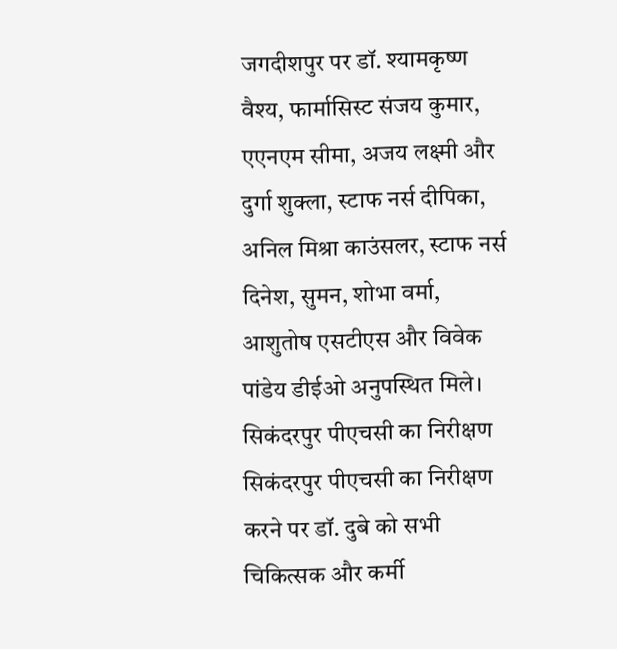जगदीशपुर पर डॉ. श्यामकृष्ण वैश्य, फार्मासिस्ट संजय कुमार, एएनएम सीमा, अजय लक्ष्मी और दुर्गा शुक्ला, स्टाफ नर्स दीपिका, अनिल मिश्रा काउंसलर, स्टाफ नर्स दिनेश, सुमन, शोभा वर्मा, आशुतोष एसटीएस और विवेक पांडेय डीईओ अनुपस्थित मिले।
सिकंदरपुर पीएचसी का निरीक्षण
सिकंदरपुर पीएचसी का निरीक्षण करने पर डॉ. दुबे को सभी चिकित्सक और कर्मी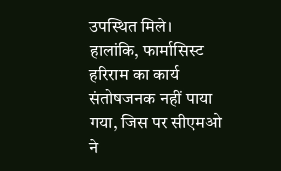उपस्थित मिले। हालांकि, फार्मासिस्ट हरिराम का कार्य संतोषजनक नहीं पाया गया, जिस पर सीएमओ ने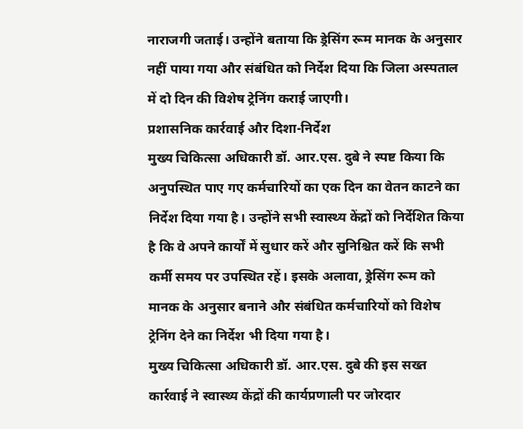नाराजगी जताई। उन्होंने बताया कि ड्रेसिंग रूम मानक के अनुसार नहीं पाया गया और संबंधित को निर्देश दिया कि जिला अस्पताल में दो दिन की विशेष ट्रेनिंग कराई जाएगी।
प्रशासनिक कार्रवाई और दिशा-निर्देश
मुख्य चिकित्सा अधिकारी डॉ. आर.एस. दुबे ने स्पष्ट किया कि अनुपस्थित पाए गए कर्मचारियों का एक दिन का वेतन काटने का निर्देश दिया गया है। उन्होंने सभी स्वास्थ्य केंद्रों को निर्देशित किया है कि वे अपने कार्यों में सुधार करें और सुनिश्चित करें कि सभी कर्मी समय पर उपस्थित रहें। इसके अलावा, ड्रेसिंग रूम को मानक के अनुसार बनाने और संबंधित कर्मचारियों को विशेष ट्रेनिंग देने का निर्देश भी दिया गया है।
मुख्य चिकित्सा अधिकारी डॉ. आर.एस. दुबे की इस सख्त कार्रवाई ने स्वास्थ्य केंद्रों की कार्यप्रणाली पर जोरदार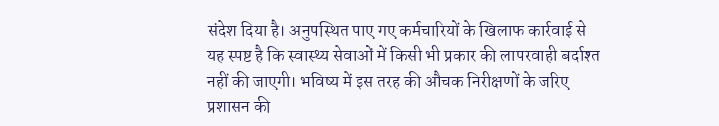संदेश दिया है। अनुपस्थित पाए गए कर्मचारियों के खिलाफ कार्रवाई से यह स्पष्ट है कि स्वास्थ्य सेवाओं में किसी भी प्रकार की लापरवाही बर्दाश्त नहीं की जाएगी। भविष्य में इस तरह की औचक निरीक्षणों के जरिए प्रशासन की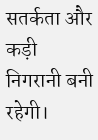सतर्कता और कड़ी निगरानी बनी रहेगी।